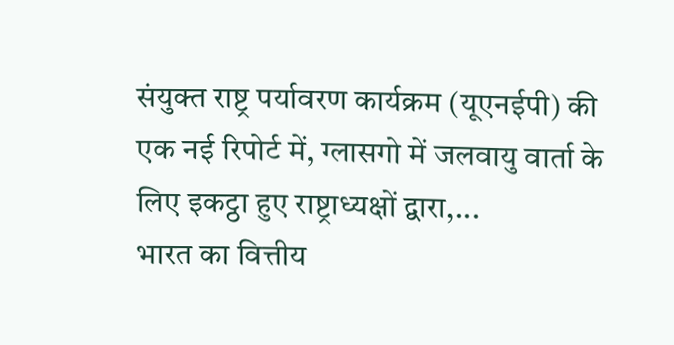संयुक्त राष्ट्र पर्यावरण कार्यक्रम (यूएनईपी) की एक नई रिपोर्ट में, ग्लासगो में जलवायु वार्ता के लिए इकट्ठा हुए राष्ट्राध्यक्षों द्वारा,...
भारत का वित्तीय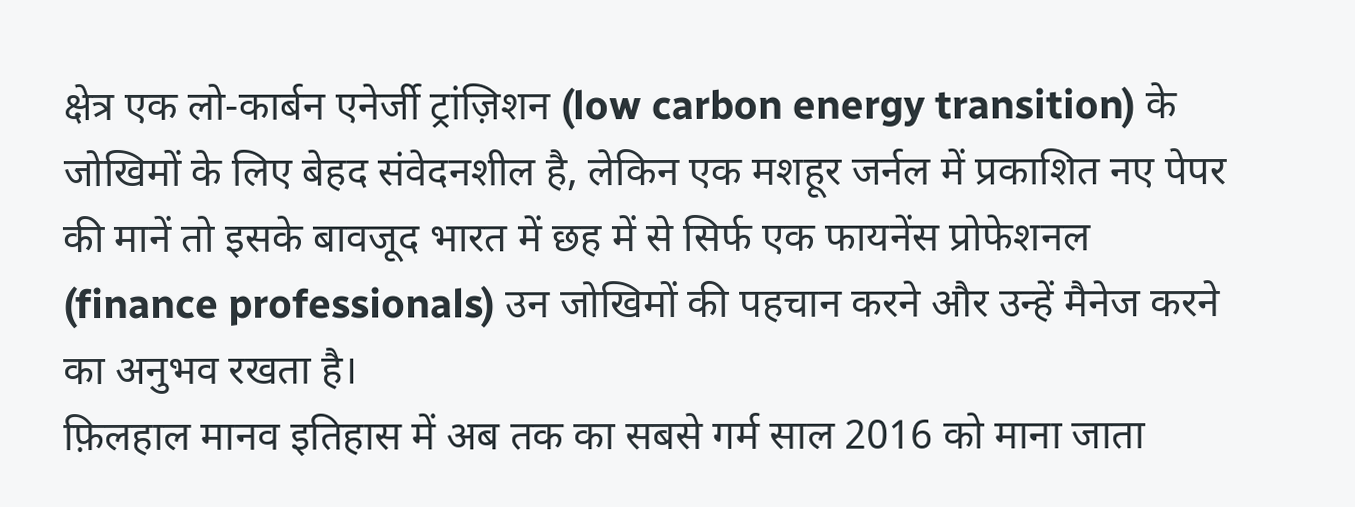क्षेत्र एक लो-कार्बन एनेर्जी ट्रांज़िशन (low carbon energy transition) के जोखिमों के लिए बेहद संवेदनशील है, लेकिन एक मशहूर जर्नल में प्रकाशित नए पेपर की मानें तो इसके बावजूद भारत में छह में से सिर्फ एक फायनेंस प्रोफेशनल (finance professionals) उन जोखिमों की पहचान करने और उन्हें मैनेज करने का अनुभव रखता है।
फ़िलहाल मानव इतिहास में अब तक का सबसे गर्म साल 2016 को माना जाता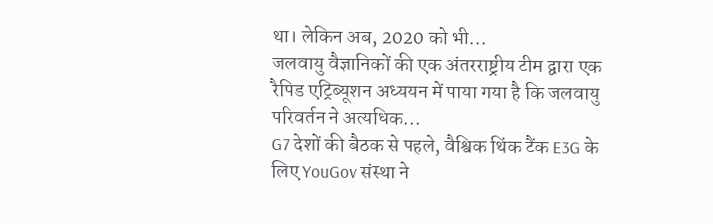था। लेकिन अब, 2020 को भी...
जलवायु वैज्ञानिकों की एक अंतरराष्ट्रीय टीम द्वारा एक रैपिड एट्रिब्यूशन अध्ययन में पाया गया है कि जलवायु परिवर्तन ने अत्यधिक...
G7 देशों की बैठक से पहले, वैश्विक थिंक टैंक E3G के लिए YouGov संस्था ने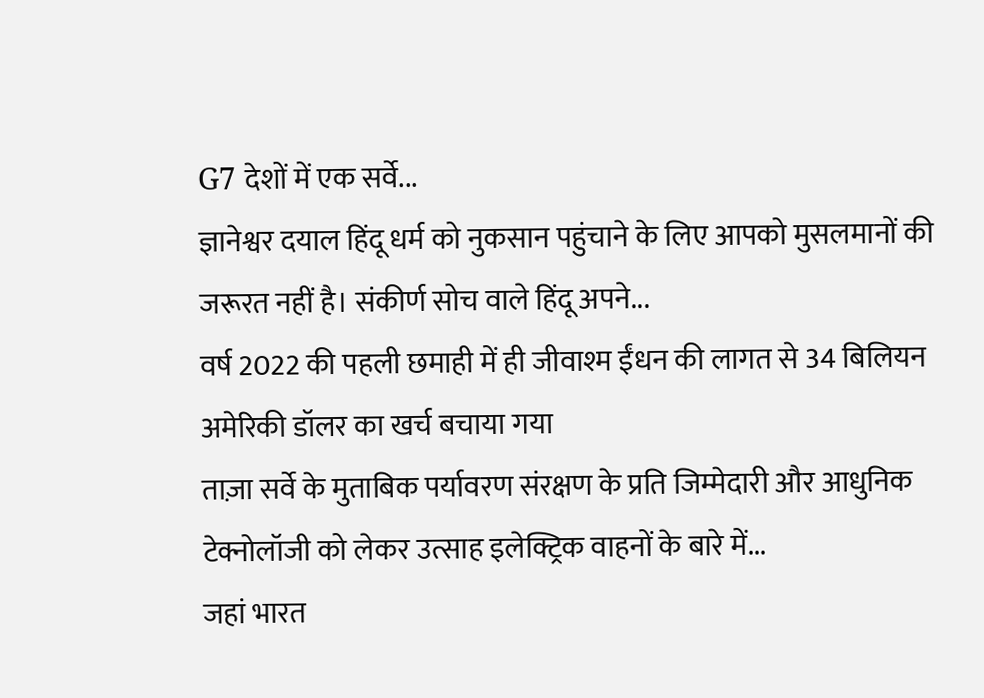G7 देशों में एक सर्वे...
ज्ञानेश्वर दयाल हिंदू धर्म को नुकसान पहुंचाने के लिए आपको मुसलमानों की जरूरत नहीं है। संकीर्ण सोच वाले हिंदू अपने...
वर्ष 2022 की पहली छमाही में ही जीवाश्म ईंधन की लागत से 34 बिलियन अमेरिकी डॉलर का खर्च बचाया गया
ताज़ा सर्वे के मुताबिक पर्यावरण संरक्षण के प्रति जिम्मेदारी और आधुनिक टेक्नोलॉजी को लेकर उत्साह इलेक्ट्रिक वाहनों के बारे में...
जहां भारत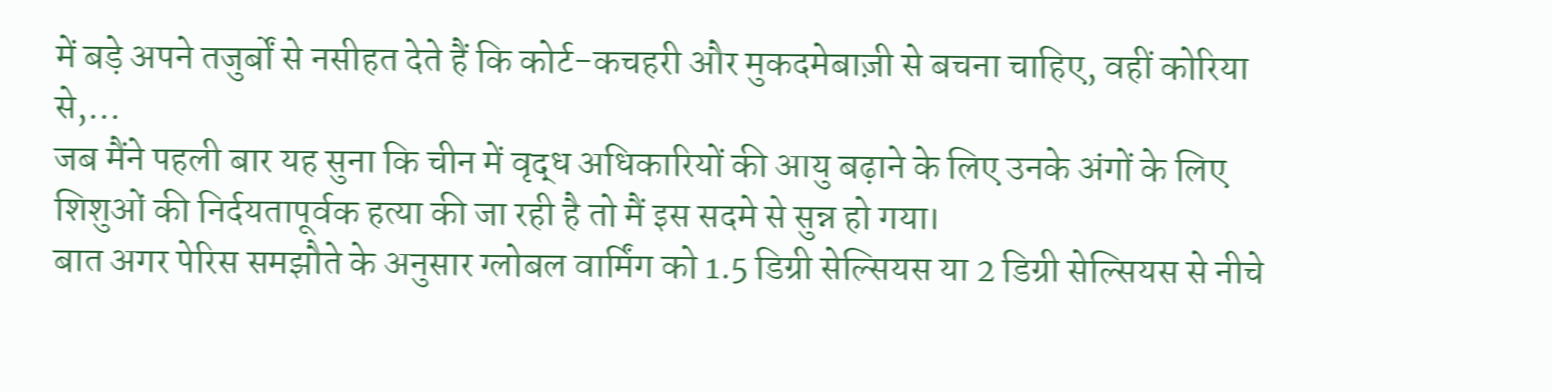में बड़े अपने तजुर्बों से नसीहत देते हैं कि कोर्ट-कचहरी और मुकदमेबाज़ी से बचना चाहिए, वहीं कोरिया से,...
जब मैंने पहली बार यह सुना कि चीन में वृद्ध अधिकारियों की आयु बढ़ाने के लिए उनके अंगों के लिए शिशुओं की निर्दयतापूर्वक हत्या की जा रही है तो मैं इस सदमे से सुन्न हो गया।
बात अगर पेरिस समझौते के अनुसार ग्लोबल वार्मिंग को 1.5 डिग्री सेल्सियस या 2 डिग्री सेल्सियस से नीचे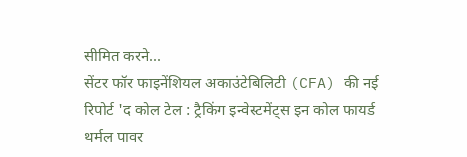सीमित करने...
सेंटर फॉर फाइनेंशियल अकाउंटेबिलिटी (CFA) की नई रिपोर्ट 'द कोल टेल : ट्रैकिंग इन्वेस्टमेंट्स इन कोल फायर्ड थर्मल पावर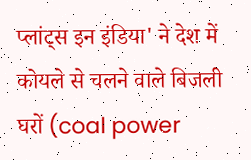प्लांट्स इन इंडिया' ने देश में कोयले से चलने वाले बिजली घरों (coal power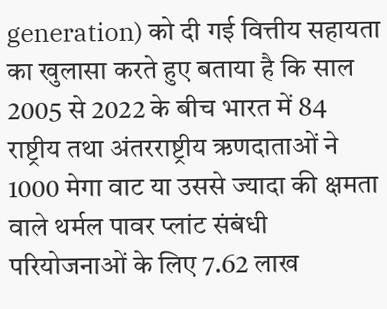generation) को दी गई वित्तीय सहायता का खुलासा करते हुए बताया है कि साल 2005 से 2022 के बीच भारत में 84 राष्ट्रीय तथा अंतरराष्ट्रीय ऋणदाताओं ने 1000 मेगा वाट या उससे ज्यादा की क्षमता वाले थर्मल पावर प्लांट संबंधी परियोजनाओं के लिए 7.62 लाख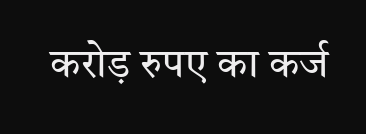करोड़ रुपए का कर्ज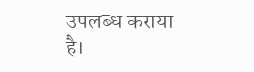उपलब्ध कराया है।